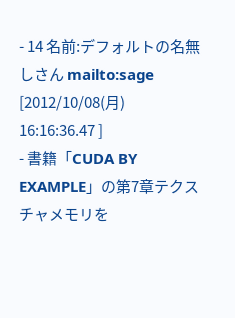- 14 名前:デフォルトの名無しさん mailto:sage [2012/10/08(月) 16:16:36.47 ]
- 書籍「CUDA BY EXAMPLE」の第7章テクスチャメモリを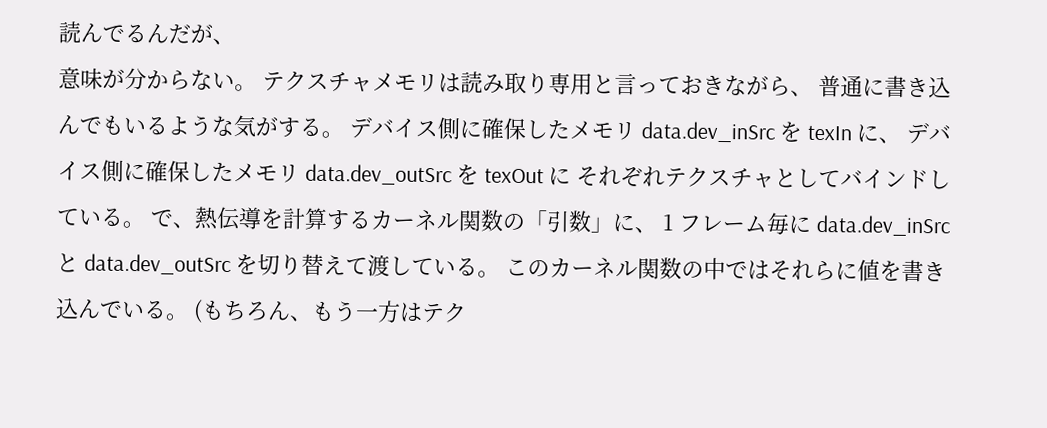読んでるんだが、
意味が分からない。 テクスチャメモリは読み取り専用と言っておきながら、 普通に書き込んでもいるような気がする。 デバイス側に確保したメモリ data.dev_inSrc を texIn に、 デバイス側に確保したメモリ data.dev_outSrc を texOut に それぞれテクスチャとしてバインドしている。 で、熱伝導を計算するカーネル関数の「引数」に、 1 フレーム毎に data.dev_inSrc と data.dev_outSrc を切り替えて渡している。 このカーネル関数の中ではそれらに値を書き込んでいる。 (もちろん、もう一方はテク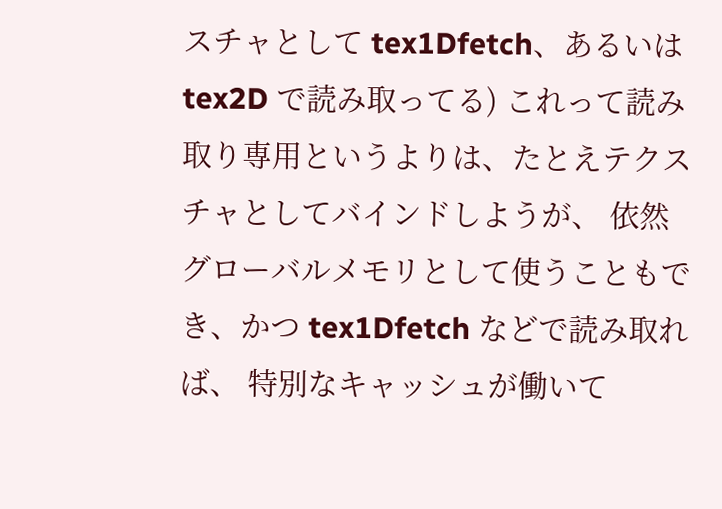スチャとして tex1Dfetch、あるいは tex2D で読み取ってる) これって読み取り専用というよりは、たとえテクスチャとしてバインドしようが、 依然グローバルメモリとして使うこともでき、かつ tex1Dfetch などで読み取れば、 特別なキャッシュが働いて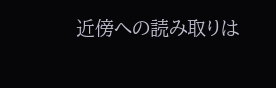近傍への読み取りは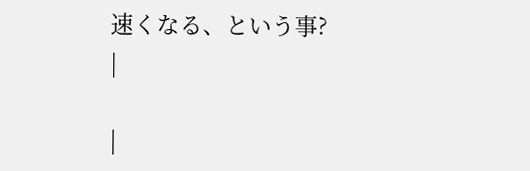速くなる、という事?
|

|